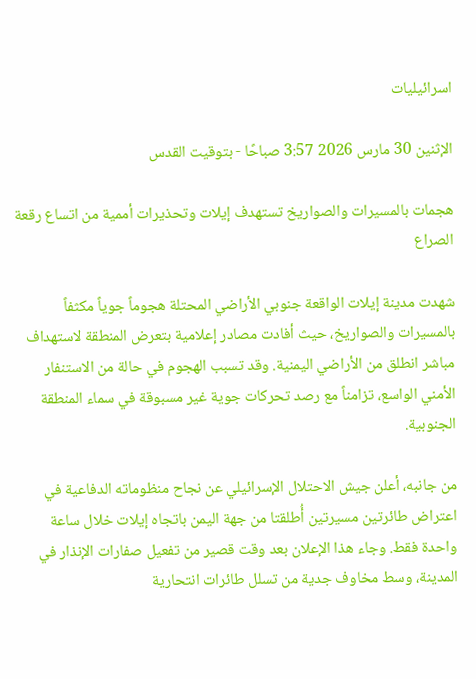اسرائيليات

الإثنين 30 مارس 2026 3:57 صباحًا - بتوقيت القدس

هجمات بالمسيرات والصواريخ تستهدف إيلات وتحذيرات أممية من اتساع رقعة الصراع

شهدت مدينة إيلات الواقعة جنوبي الأراضي المحتلة هجوماً جوياً مكثفاً بالمسيرات والصواريخ، حيث أفادت مصادر إعلامية بتعرض المنطقة لاستهداف مباشر انطلق من الأراضي اليمنية. وقد تسبب الهجوم في حالة من الاستنفار الأمني الواسع، تزامناً مع رصد تحركات جوية غير مسبوقة في سماء المنطقة الجنوبية.

من جانبه، أعلن جيش الاحتلال الإسرائيلي عن نجاح منظوماته الدفاعية في اعتراض طائرتين مسيرتين أُطلقتا من جهة اليمن باتجاه إيلات خلال ساعة واحدة فقط. وجاء هذا الإعلان بعد وقت قصير من تفعيل صفارات الإنذار في المدينة، وسط مخاوف جدية من تسلل طائرات انتحارية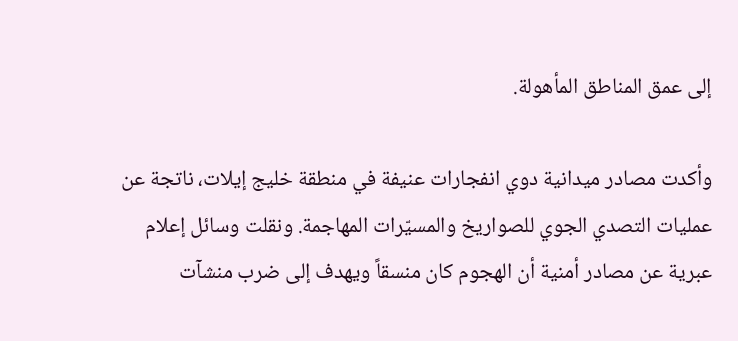إلى عمق المناطق المأهولة.

وأكدت مصادر ميدانية دوي انفجارات عنيفة في منطقة خليج إيلات، ناتجة عن عمليات التصدي الجوي للصواريخ والمسيّرات المهاجمة. ونقلت وسائل إعلام عبرية عن مصادر أمنية أن الهجوم كان منسقاً ويهدف إلى ضرب منشآت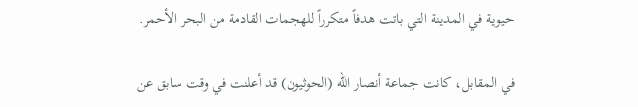حيوية في المدينة التي باتت هدفاً متكرراً للهجمات القادمة من البحر الأحمر.

في المقابل، كانت جماعة أنصار الله (الحوثيون) قد أعلنت في وقت سابق عن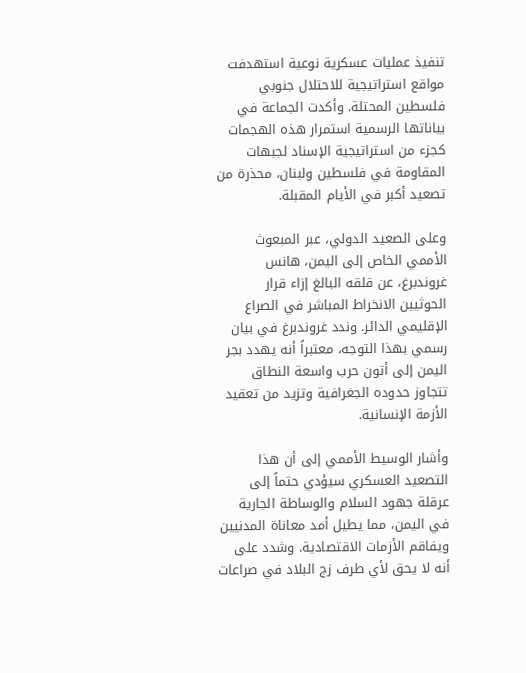تنفيذ عمليات عسكرية نوعية استهدفت مواقع استراتيجية للاحتلال جنوبي فلسطين المحتلة. وأكدت الجماعة في بياناتها الرسمية استمرار هذه الهجمات كجزء من استراتيجية الإسناد لجبهات المقاومة في فلسطين ولبنان، محذرة من تصعيد أكبر في الأيام المقبلة.

وعلى الصعيد الدولي، عبر المبعوث الأممي الخاص إلى اليمن، هانس غروندبرغ، عن قلقه البالغ إزاء قرار الحوثيين الانخراط المباشر في الصراع الإقليمي الدائر. وندد غروندبرغ في بيان رسمي بهذا التوجه، معتبراً أنه يهدد بجر اليمن إلى أتون حرب واسعة النطاق تتجاوز حدوده الجغرافية وتزيد من تعقيد الأزمة الإنسانية.

وأشار الوسيط الأممي إلى أن هذا التصعيد العسكري سيؤدي حتماً إلى عرقلة جهود السلام والوساطة الجارية في اليمن، مما يطيل أمد معاناة المدنيين ويفاقم الأزمات الاقتصادية. وشدد على أنه لا يحق لأي طرف زج البلاد في صراعات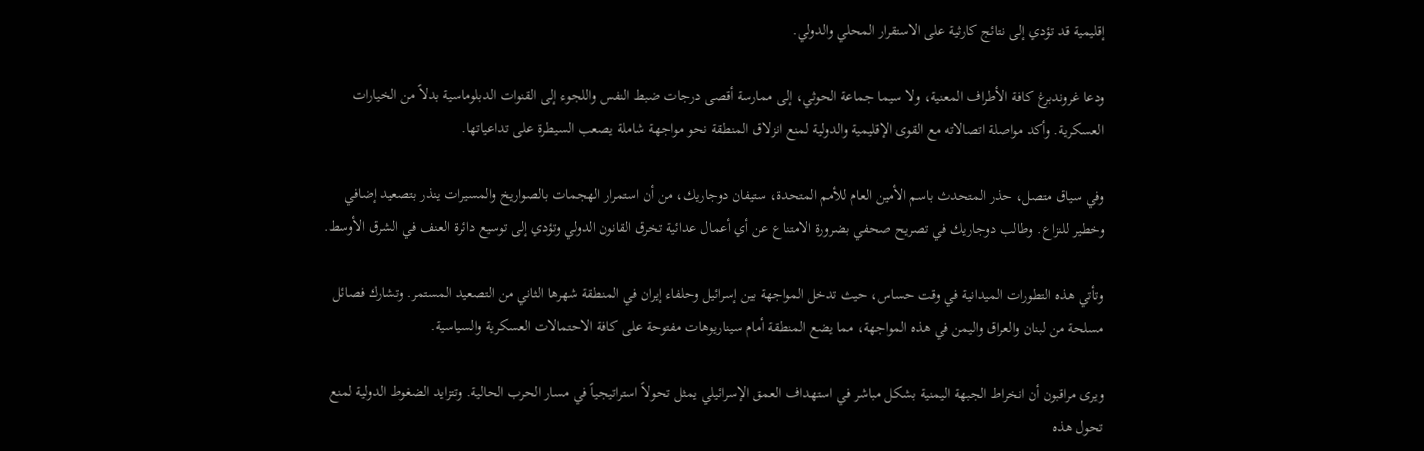إقليمية قد تؤدي إلى نتائج كارثية على الاستقرار المحلي والدولي.

ودعا غروندبرغ كافة الأطراف المعنية، ولا سيما جماعة الحوثي، إلى ممارسة أقصى درجات ضبط النفس واللجوء إلى القنوات الدبلوماسية بدلاً من الخيارات العسكرية. وأكد مواصلة اتصالاته مع القوى الإقليمية والدولية لمنع انزلاق المنطقة نحو مواجهة شاملة يصعب السيطرة على تداعياتها.

وفي سياق متصل، حذر المتحدث باسم الأمين العام للأمم المتحدة، ستيفان دوجاريك، من أن استمرار الهجمات بالصواريخ والمسيرات ينذر بتصعيد إضافي وخطير للنزاع. وطالب دوجاريك في تصريح صحفي بضرورة الامتناع عن أي أعمال عدائية تخرق القانون الدولي وتؤدي إلى توسيع دائرة العنف في الشرق الأوسط.

وتأتي هذه التطورات الميدانية في وقت حساس، حيث تدخل المواجهة بين إسرائيل وحلفاء إيران في المنطقة شهرها الثاني من التصعيد المستمر. وتشارك فصائل مسلحة من لبنان والعراق واليمن في هذه المواجهة، مما يضع المنطقة أمام سيناريوهات مفتوحة على كافة الاحتمالات العسكرية والسياسية.

ويرى مراقبون أن انخراط الجبهة اليمنية بشكل مباشر في استهداف العمق الإسرائيلي يمثل تحولاً استراتيجياً في مسار الحرب الحالية. وتتزايد الضغوط الدولية لمنع تحول هذه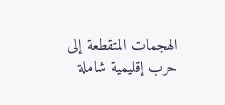الهجمات المتقطعة إلى حرب إقليمية شاملة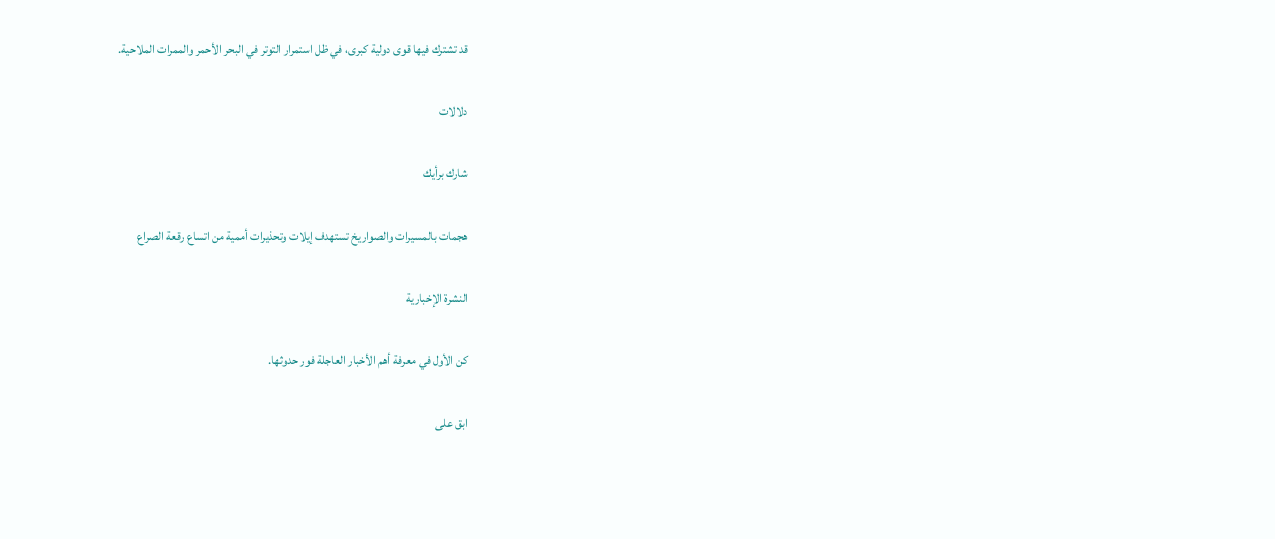قد تشترك فيها قوى دولية كبرى، في ظل استمرار التوتر في البحر الأحمر والممرات الملاحية.

دلالات

شارك برأيك

هجمات بالمسيرات والصواريخ تستهدف إيلات وتحذيرات أممية من اتساع رقعة الصراع

النشرة الإخبارية

كن الأول في معرفة أهم الأخبار العاجلة فور حدوثها.

ابق على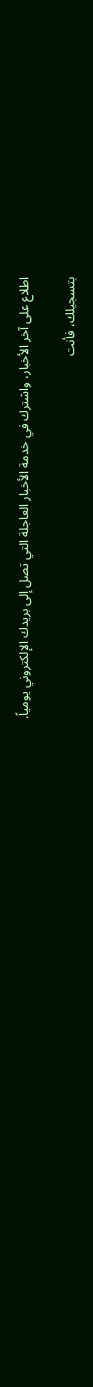اطلاع على آخر الأخبار، واشترك في خدمة الأخبار العاجلة التي تصل إلى بريدك الإلكتروني يومياً.

بتسجيلك، فأنت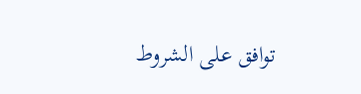توافق على الشروط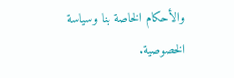والأحكام الخاصة بنا وسياسة الخصوصية.